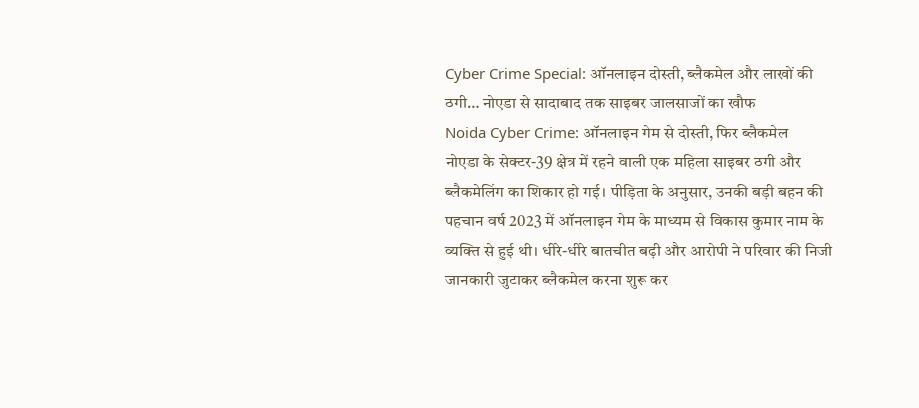Cyber Crime Special: ऑनलाइन दोस्ती, ब्लैकमेल और लाखों की ठगी… नोएडा से सादाबाद तक साइबर जालसाजों का खौफ
Noida Cyber Crime: ऑनलाइन गेम से दोस्ती, फिर ब्लैकमेल
नोएडा के सेक्टर-39 क्षेत्र में रहने वाली एक महिला साइबर ठगी और ब्लैकमेलिंग का शिकार हो गई। पीड़िता के अनुसार, उनकी बड़ी बहन की पहचान वर्ष 2023 में ऑनलाइन गेम के माध्यम से विकास कुमार नाम के व्यक्ति से हुई थी। धीरे-धीरे बातचीत बढ़ी और आरोपी ने परिवार की निजी जानकारी जुटाकर ब्लैकमेल करना शुरू कर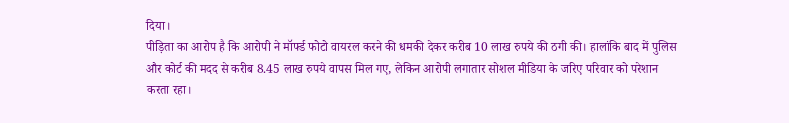दिया।
पीड़िता का आरोप है कि आरोपी ने मॉर्फ्ड फोटो वायरल करने की धमकी देकर करीब 10 लाख रुपये की ठगी की। हालांकि बाद में पुलिस और कोर्ट की मदद से करीब 8.45 लाख रुपये वापस मिल गए, लेकिन आरोपी लगातार सोशल मीडिया के जरिए परिवार को परेशान करता रहा।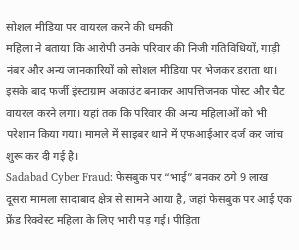सोशल मीडिया पर वायरल करने की धमकी
महिला ने बताया कि आरोपी उनके परिवार की निजी गतिविधियों, गाड़ी नंबर और अन्य जानकारियों को सोशल मीडिया पर भेजकर डराता था। इसके बाद फर्जी इंस्टाग्राम अकाउंट बनाकर आपत्तिजनक पोस्ट और चैट वायरल करने लगा। यहां तक कि परिवार की अन्य महिलाओं को भी परेशान किया गया। मामले में साइबर थाने में एफआईआर दर्ज कर जांच शुरू कर दी गई है।
Sadabad Cyber Fraud: फेसबुक पर “भाई” बनकर ठगे 9 लाख
दूसरा मामला सादाबाद क्षेत्र से सामने आया है, जहां फेसबुक पर आई एक फ्रेंड रिक्वेस्ट महिला के लिए भारी पड़ गई। पीड़िता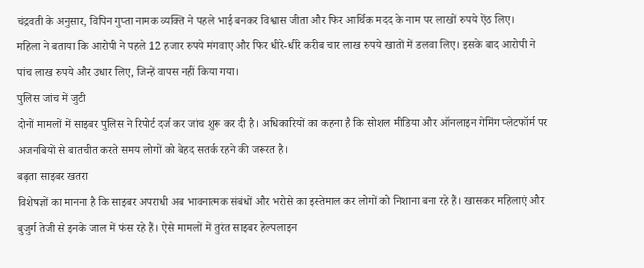चंद्रवती के अनुसार, विपिन गुप्ता नामक व्यक्ति ने पहले भाई बनकर विश्वास जीता और फिर आर्थिक मदद के नाम पर लाखों रुपये ऐंठ लिए।
महिला ने बताया कि आरोपी ने पहले 12 हजार रुपये मंगवाए और फिर धीरे-धीरे करीब चार लाख रुपये खातों में डलवा लिए। इसके बाद आरोपी ने पांच लाख रुपये और उधार लिए, जिन्हें वापस नहीं किया गया।
पुलिस जांच में जुटी
दोनों मामलों में साइबर पुलिस ने रिपोर्ट दर्ज कर जांच शुरू कर दी है। अधिकारियों का कहना है कि सोशल मीडिया और ऑनलाइन गेमिंग प्लेटफॉर्म पर अजनबियों से बातचीत करते समय लोगों को बेहद सतर्क रहने की जरूरत है।
बढ़ता साइबर खतरा
विशेषज्ञों का मानना है कि साइबर अपराधी अब भावनात्मक संबंधों और भरोसे का इस्तेमाल कर लोगों को निशाना बना रहे हैं। खासकर महिलाएं और बुजुर्ग तेजी से इनके जाल में फंस रहे हैं। ऐसे मामलों में तुरंत साइबर हेल्पलाइन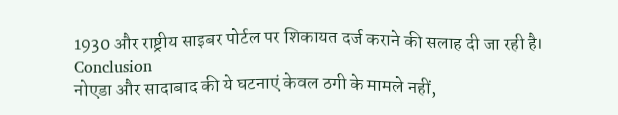1930 और राष्ट्रीय साइबर पोर्टल पर शिकायत दर्ज कराने की सलाह दी जा रही है।
Conclusion
नोएडा और सादाबाद की ये घटनाएं केवल ठगी के मामले नहीं,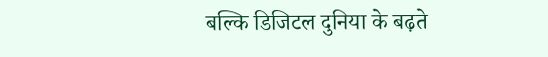बल्कि डिजिटल दुनिया के बढ़ते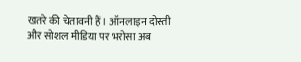खतरे की चेतावनी हैं। ऑनलाइन दोस्ती और सोशल मीडिया पर भरोसा अब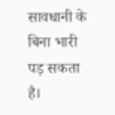सावधानी के बिना भारी पड़ सकता है।